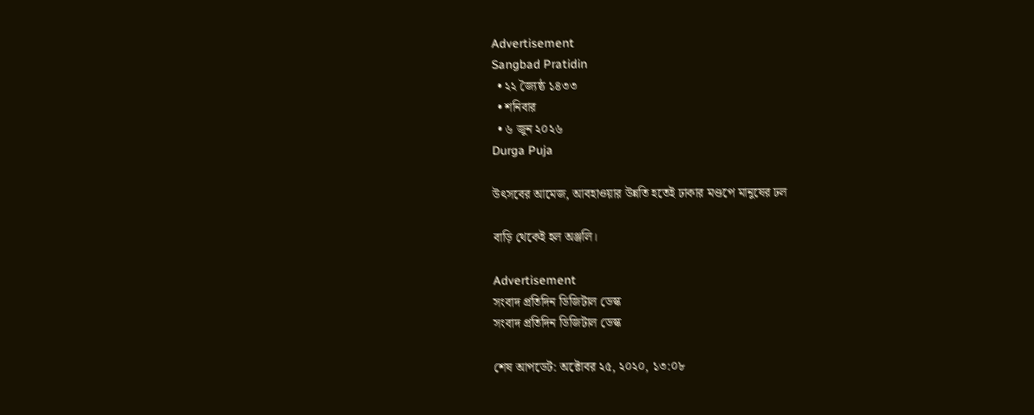Advertisement
Sangbad Pratidin
  • ২২ জ্যৈষ্ঠ ১৪৩৩
  • শনিবার
  • ৬ জুন ২০২৬
Durga Puja

উৎসবের আমেজ, আবহাওয়ার উন্নতি হতেই ঢাকার মণ্ডপে মানুষের ঢল

বাড়ি থেকেই হল অঞ্জলি।

Advertisement
সংবাদ প্রতিদিন ডিজিটাল ডেস্ক
সংবাদ প্রতিদিন ডিজিটাল ডেস্ক

শেষ আপডেট: অক্টোবর ২৫, ২০২০, ১৩:০৮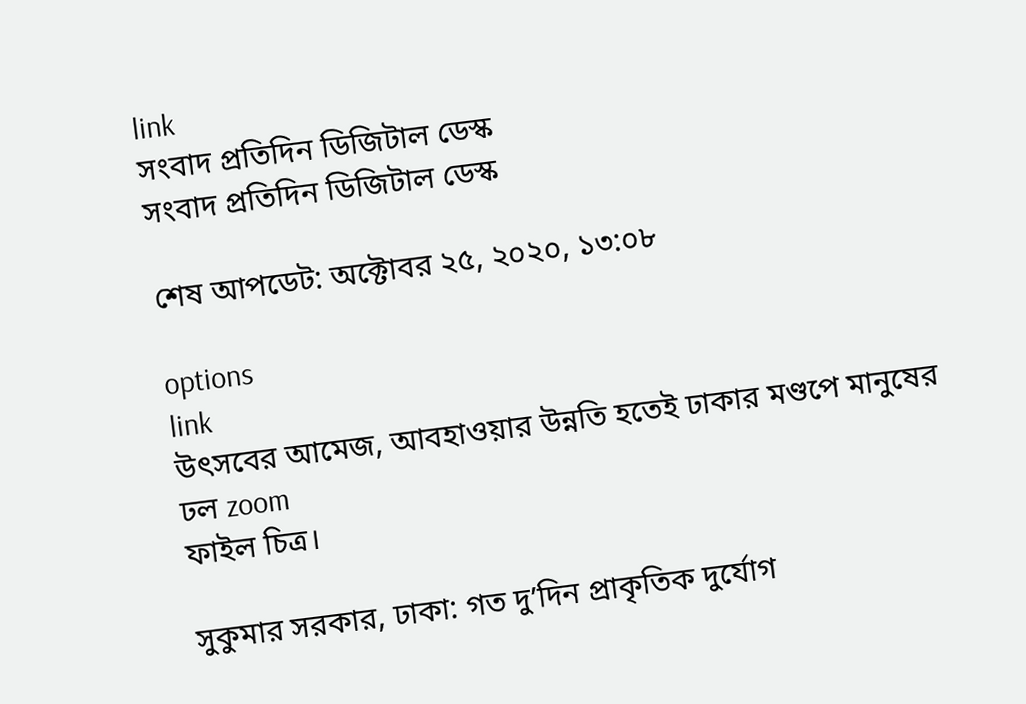link
সংবাদ প্রতিদিন ডিজিটাল ডেস্ক
সংবাদ প্রতিদিন ডিজিটাল ডেস্ক

শেষ আপডেট: অক্টোবর ২৫, ২০২০, ১৩:০৮

options
link
উৎসবের আমেজ, আবহাওয়ার উন্নতি হতেই ঢাকার মণ্ডপে মানুষের ঢল zoom
ফাইল চিত্র।

সুকুমার সরকার, ঢাকা: গত দু’দিন প্রাকৃতিক দুর্যোগ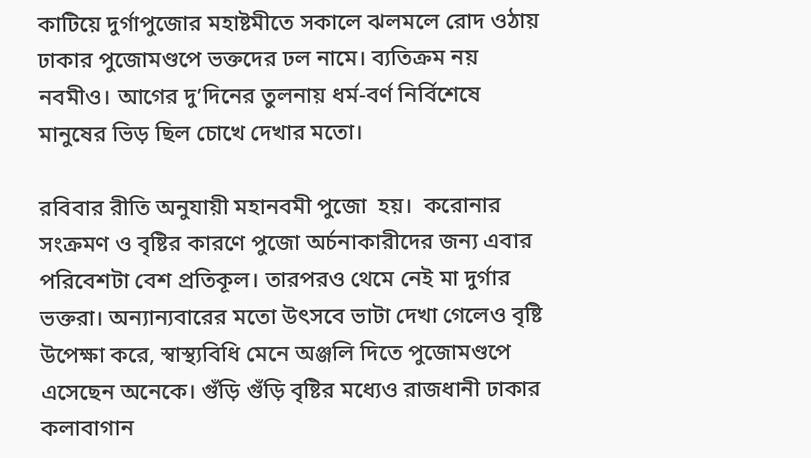কাটিয়ে দুর্গাপুজোর মহাষ্টমীতে সকালে ঝলমলে রোদ ওঠায় ঢাকার পুজোমণ্ডপে ভক্তদের ঢল নামে। ব্যতিক্রম নয় নবমীও। আগের দু’দিনের তুলনায় ধর্ম-বর্ণ নির্বিশেষে মানুষের ভিড় ছিল চোখে দেখার মতো।

রবিবার রীতি অনুযায়ী মহানবমী পুজো  হয়।  করোনার সংক্রমণ ও বৃষ্টির কারণে পুজো অর্চনাকারীদের জন্য এবার পরিবেশটা বেশ প্রতিকূল। তারপরও থেমে নেই মা দুর্গার ভক্তরা। অন্যান্যবারের মতো উৎসবে ভাটা দেখা গেলেও বৃষ্টি উপেক্ষা করে, স্বাস্থ্যবিধি মেনে অঞ্জলি দিতে পুজোমণ্ডপে এসেছেন অনেকে। গুঁড়ি গুঁড়ি বৃষ্টির মধ্যেও রাজধানী ঢাকার কলাবাগান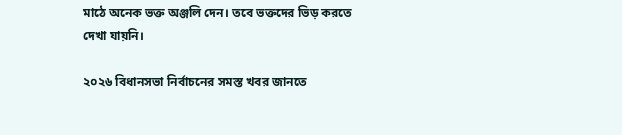মাঠে অনেক ভক্ত অঞ্জলি দেন। তবে ভক্তদের ভিড় করতে দেখা যায়নি।

২০২৬ বিধানসভা নির্বাচনের সমস্ত খবর জানতে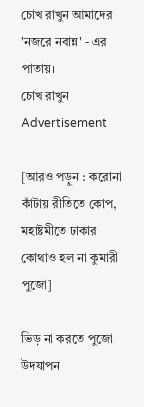চোখ রাখুন আমাদের 'নজরে নবান্ন' - এর পাতায়।
চোখ রাখুন
Advertisement

[আরও পড়ুন : করোনা কাঁটায় রীতিতে কোপ, মহাষ্টমীতে ঢাকার কোথাও হল না কুমারী পুজো]

ভিড় না করতে পুজো উদযাপন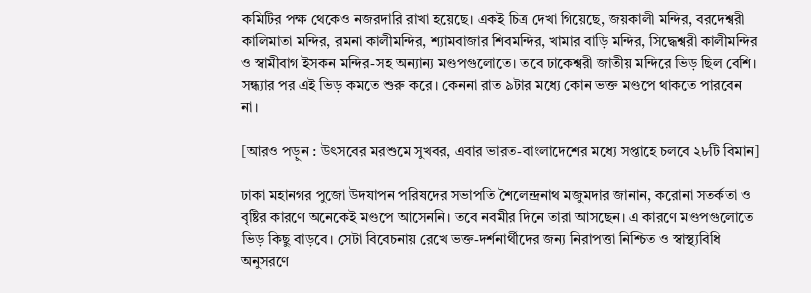কমিটির পক্ষ থেকেও নজরদারি রাখা হয়েছে। একই চিত্র দেখা গিয়েছে, জয়কালী মন্দির, বরদেশ্বরী কালিমাতা মন্দির, রমনা কালীমন্দির, শ্যামবাজার শিবমন্দির, খামার বাড়ি মন্দির, সিদ্ধেশ্বরী কালীমন্দির ও স্বামীবাগ ইসকন মন্দির-সহ অন্যান্য মণ্ডপগুলোতে। তবে ঢাকেশ্বরী জাতীয় মন্দিরে ভিড় ছিল বেশি। সন্ধ্যার পর এই ভিড় কমতে শুরু করে। কেননা রাত ৯টার মধ্যে কোন ভক্ত মণ্ডপে থাকতে পারবেন না।

[আরও পড়ুন : উৎসবের মরশুমে সুখবর, এবার ভারত-বাংলাদেশের মধ্যে সপ্তাহে চলবে ২৮টি বিমান]

ঢাকা মহানগর পুজো উদযাপন পরিষদের সভাপতি শৈলেন্দ্রনাথ মজুমদার জানান, করোনা সতর্কতা ও বৃষ্টির কারণে অনেকেই মণ্ডপে আসেননি। তবে নবমীর দিনে তারা আসছেন। এ কারণে মণ্ডপগুলোতে ভিড় কিছু বাড়বে। সেটা বিবেচনায় রেখে ভক্ত-দর্শনার্থীদের জন্য নিরাপত্তা নিশ্চিত ও স্বাস্থ্যবিধি অনুসরণে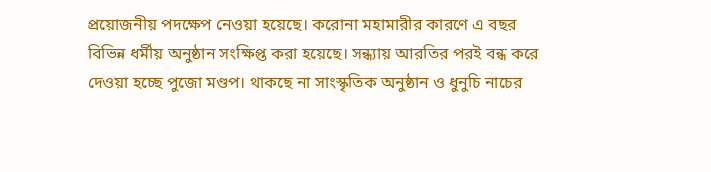প্রয়োজনীয় পদক্ষেপ নেওয়া হয়েছে। করোনা মহামারীর কারণে এ বছর বিভিন্ন ধর্মীয় অনুষ্ঠান সংক্ষিপ্ত করা হয়েছে। সন্ধ্যায় আরতির পরই বন্ধ করে দেওয়া হচ্ছে পুজো মণ্ডপ। থাকছে না সাংস্কৃতিক অনুষ্ঠান ও ধুনুচি নাচের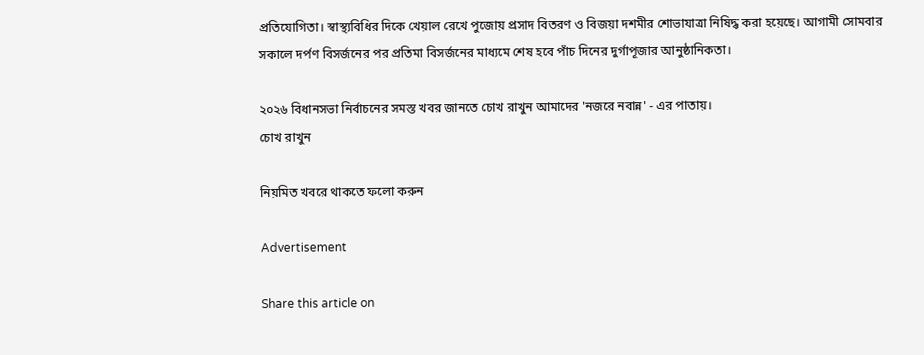প্রতিযোগিতা। স্বাস্থ্যবিধির দিকে খেয়াল রেখে পুজোয় প্রসাদ বিতরণ ও বিজয়া দশমীর শোভাযাত্রা নিষিদ্ধ করা হয়েছে। আগামী সোমবার সকালে দর্পণ বিসর্জনের পর প্রতিমা বিসর্জনের মাধ্যমে শেষ হবে পাঁচ দিনের দুর্গাপূজার আনুষ্ঠানিকতা।

২০২৬ বিধানসভা নির্বাচনের সমস্ত খবর জানতে চোখ রাখুন আমাদের 'নজরে নবান্ন' - এর পাতায়।
চোখ রাখুন

নিয়মিত খবরে থাকতে ফলো করুন

Advertisement

Share this article on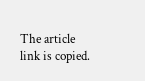The article link is copied.